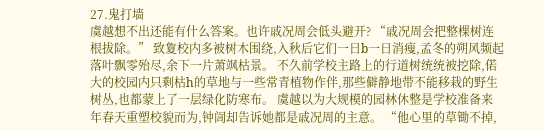27.鬼打墙
虞越想不出还能有什么答案。也许戚况周会低头避开? “戚况周会把整棵树连根拔除。” 致夐校内多被树木围绕,入秋后它们一日b一日消瘦,孟冬的朔风频起落叶飘零殆尽,余下一片萧飒枯景。 不久前学校主路上的行道树统统被挖除,偌大的校园内只剩枯h的草地与一些常青植物作伴,那些僻静地带不能移栽的野生树丛,也都蒙上了一层绿化防寒布。 虞越以为大规模的园林休整是学校准备来年春天重塑校貌而为,钟訚却告诉她都是戚况周的主意。 “他心里的草锄不掉,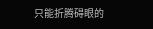只能折腾碍眼的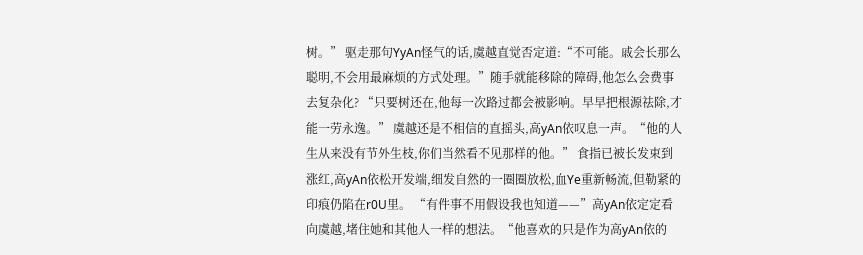树。” 驱走那句YyAn怪气的话,虞越直觉否定道:“不可能。戚会长那么聪明,不会用最麻烦的方式处理。”随手就能移除的障碍,他怎么会费事去复杂化? “只要树还在,他每一次路过都会被影响。早早把根源祛除,才能一劳永逸。” 虞越还是不相信的直摇头,高yAn依叹息一声。“他的人生从来没有节外生枝,你们当然看不见那样的他。” 食指已被长发束到涨红,高yAn依松开发端,细发自然的一圈圈放松,血Ye重新畅流,但勒紧的印痕仍陷在r0U里。 “有件事不用假设我也知道——”高yAn依定定看向虞越,堵住她和其他人一样的想法。“他喜欢的只是作为高yAn依的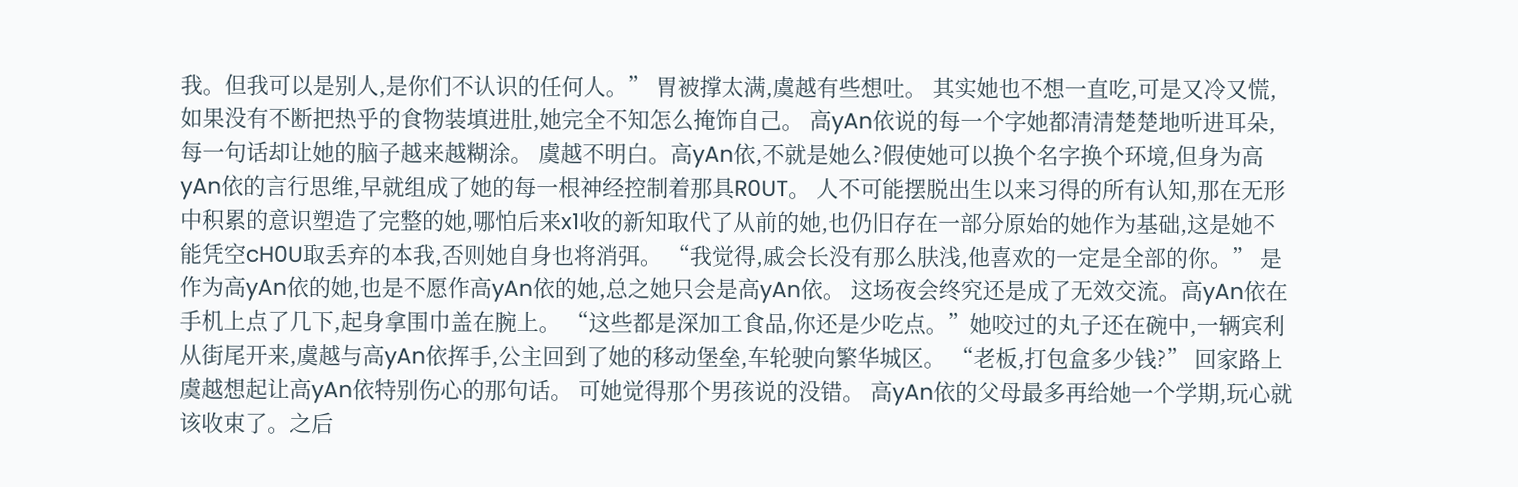我。但我可以是别人,是你们不认识的任何人。” 胃被撑太满,虞越有些想吐。 其实她也不想一直吃,可是又冷又慌,如果没有不断把热乎的食物装填进肚,她完全不知怎么掩饰自己。 高yAn依说的每一个字她都清清楚楚地听进耳朵,每一句话却让她的脑子越来越糊涂。 虞越不明白。高yAn依,不就是她么?假使她可以换个名字换个环境,但身为高yAn依的言行思维,早就组成了她的每一根神经控制着那具R0UT。 人不可能摆脱出生以来习得的所有认知,那在无形中积累的意识塑造了完整的她,哪怕后来x1收的新知取代了从前的她,也仍旧存在一部分原始的她作为基础,这是她不能凭空cH0U取丢弃的本我,否则她自身也将消弭。 “我觉得,戚会长没有那么肤浅,他喜欢的一定是全部的你。” 是作为高yAn依的她,也是不愿作高yAn依的她,总之她只会是高yAn依。 这场夜会终究还是成了无效交流。高yAn依在手机上点了几下,起身拿围巾盖在腕上。 “这些都是深加工食品,你还是少吃点。”她咬过的丸子还在碗中,一辆宾利从街尾开来,虞越与高yAn依挥手,公主回到了她的移动堡垒,车轮驶向繁华城区。 “老板,打包盒多少钱?” 回家路上虞越想起让高yAn依特别伤心的那句话。 可她觉得那个男孩说的没错。 高yAn依的父母最多再给她一个学期,玩心就该收束了。之后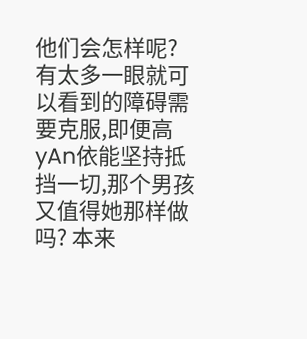他们会怎样呢?有太多一眼就可以看到的障碍需要克服,即便高yAn依能坚持抵挡一切,那个男孩又值得她那样做吗? 本来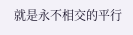就是永不相交的平行